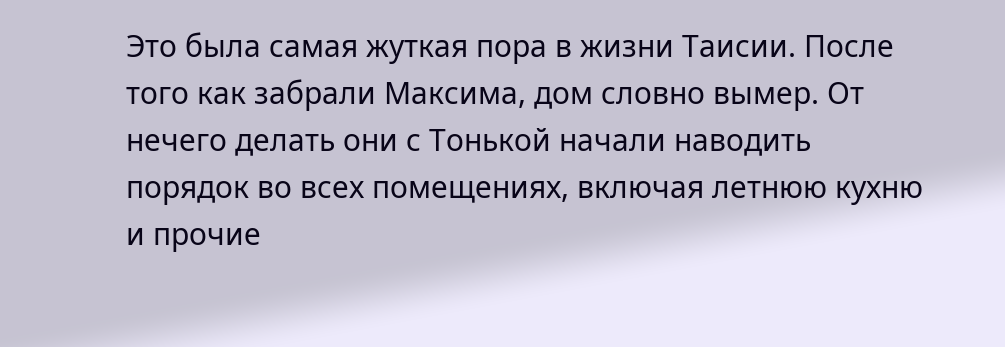Это была самая жуткая пора в жизни Таисии. После того как забрали Максима, дом словно вымер. От нечего делать они с Тонькой начали наводить порядок во всех помещениях, включая летнюю кухню и прочие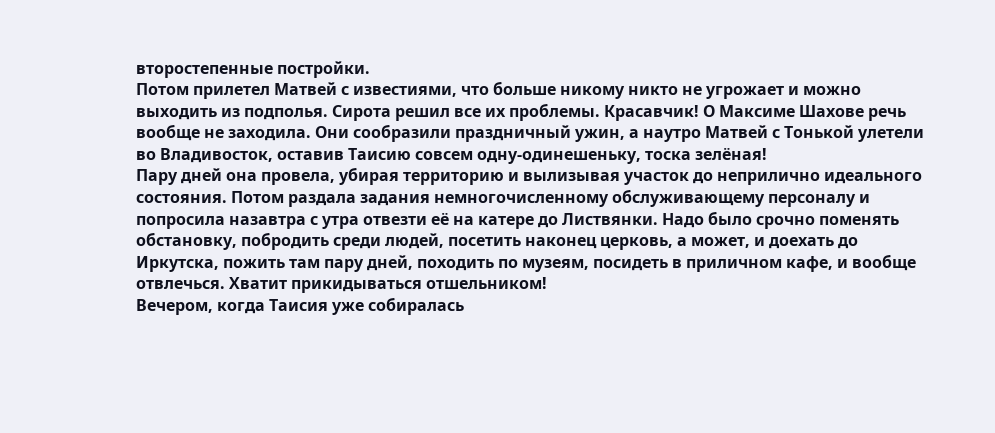второстепенные постройки.
Потом прилетел Матвей с известиями, что больше никому никто не угрожает и можно выходить из подполья. Сирота решил все их проблемы. Красавчик! О Максиме Шахове речь вообще не заходила. Они сообразили праздничный ужин, а наутро Матвей с Тонькой улетели во Владивосток, оставив Таисию совсем одну-одинешеньку, тоска зелёная!
Пару дней она провела, убирая территорию и вылизывая участок до неприлично идеального состояния. Потом раздала задания немногочисленному обслуживающему персоналу и попросила назавтра с утра отвезти её на катере до Листвянки. Надо было срочно поменять обстановку, побродить среди людей, посетить наконец церковь, а может, и доехать до Иркутска, пожить там пару дней, походить по музеям, посидеть в приличном кафе, и вообще отвлечься. Хватит прикидываться отшельником!
Вечером, когда Таисия уже собиралась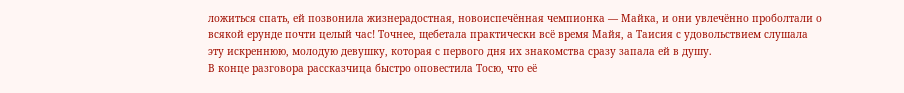ложиться спать, ей позвонила жизнерадостная, новоиспечённая чемпионка — Майка, и они увлечённо проболтали о всякой ерунде почти целый час! Точнее, щебетала практически всё время Майя, а Таисия с удовольствием слушала эту искреннюю, молодую девушку, которая с первого дня их знакомства сразу запала ей в душу.
В конце разговора рассказчица быстро оповестила Тосю, что её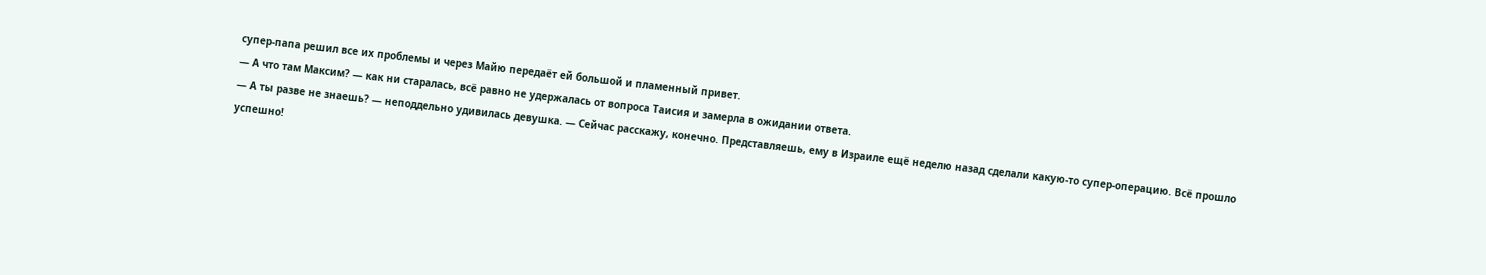супер-папа решил все их проблемы и через Майю передаёт ей большой и пламенный привет.
— А что там Максим? — как ни старалась, всё равно не удержалась от вопроса Таисия и замерла в ожидании ответа.
— А ты разве не знаешь? — неподдельно удивилась девушка. — Сейчас расскажу, конечно. Представляешь, ему в Израиле ещё неделю назад сделали какую-то супер-операцию. Всё прошло успешно!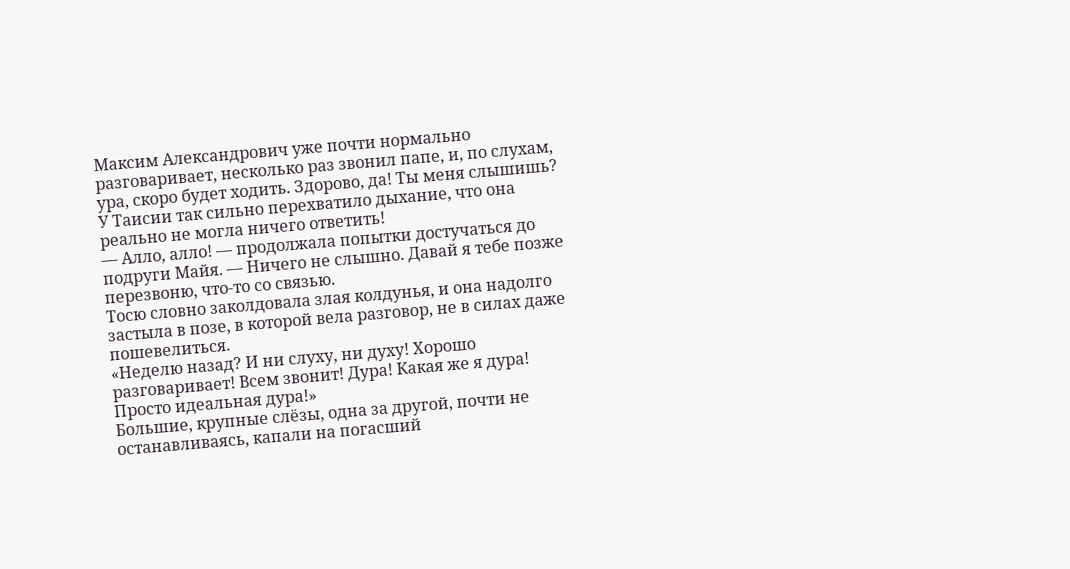Максим Александрович уже почти нормально разговаривает, несколько раз звонил папе, и, по слухам, ура, скоро будет ходить. Здорово, да! Ты меня слышишь?
У Таисии так сильно перехватило дыхание, что она реально не могла ничего ответить!
— Алло, алло! — продолжала попытки достучаться до подруги Майя. — Ничего не слышно. Давай я тебе позже перезвоню, что-то со связью.
Тосю словно заколдовала злая колдунья, и она надолго застыла в позе, в которой вела разговор, не в силах даже пошевелиться.
«Неделю назад? И ни слуху, ни духу! Хорошо разговаривает! Всем звонит! Дура! Какая же я дура! Просто идеальная дура!»
Большие, крупные слёзы, одна за другой, почти не останавливаясь, капали на погасший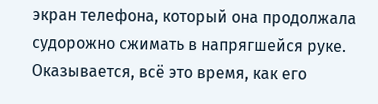экран телефона, который она продолжала судорожно сжимать в напрягшейся руке. Оказывается, всё это время, как его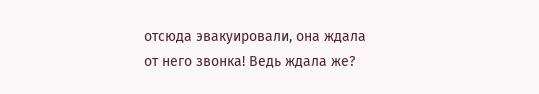отсюда эвакуировали, она ждала от него звонка! Ведь ждала же?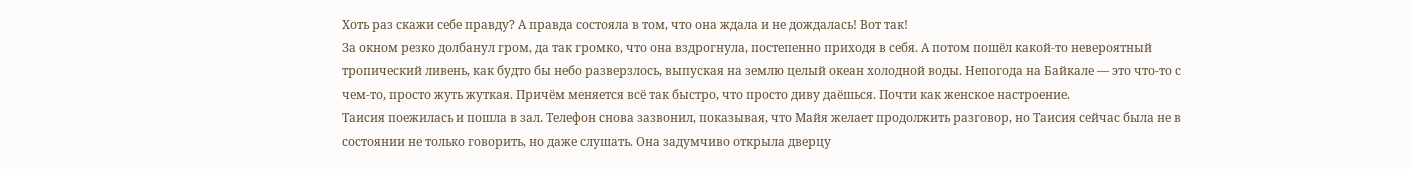Хоть раз скажи себе правду? А правда состояла в том, что она ждала и не дождалась! Вот так!
За окном резко долбанул гром, да так громко, что она вздрогнула, постепенно приходя в себя. А потом пошёл какой-то невероятный тропический ливень, как будто бы небо разверзлось, выпуская на землю целый океан холодной воды. Непогода на Байкале — это что-то с чем-то, просто жуть жуткая. Причём меняется всё так быстро, что просто диву даёшься. Почти как женское настроение.
Таисия поежилась и пошла в зал. Телефон снова зазвонил, показывая, что Майя желает продолжить разговор, но Таисия сейчас была не в состоянии не только говорить, но даже слушать. Она задумчиво открыла дверцу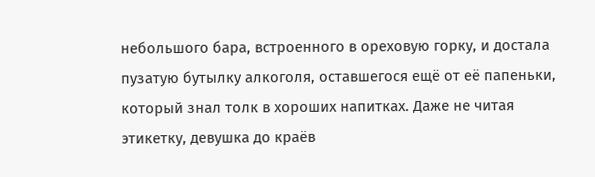небольшого бара, встроенного в ореховую горку, и достала пузатую бутылку алкоголя, оставшегося ещё от её папеньки, который знал толк в хороших напитках. Даже не читая этикетку, девушка до краёв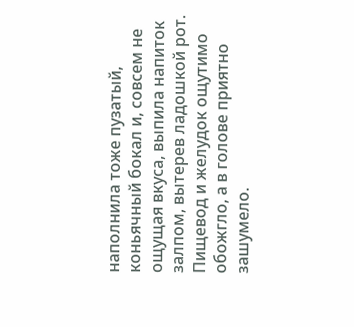наполнила тоже пузатый, коньячный бокал и, совсем не ощущая вкуса, выпила напиток залпом, вытерев ладошкой рот. Пищевод и желудок ощутимо обожгло, а в голове приятно зашумело.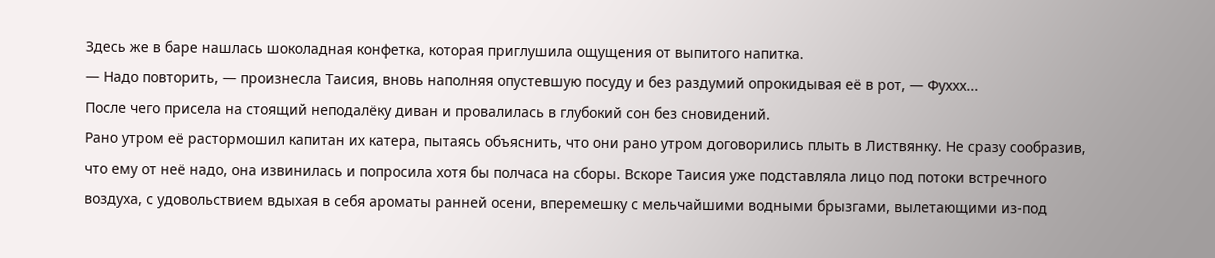Здесь же в баре нашлась шоколадная конфетка, которая приглушила ощущения от выпитого напитка.
— Надо повторить, — произнесла Таисия, вновь наполняя опустевшую посуду и без раздумий опрокидывая её в рот, — Фуххх...
После чего присела на стоящий неподалёку диван и провалилась в глубокий сон без сновидений.
Рано утром её растормошил капитан их катера, пытаясь объяснить, что они рано утром договорились плыть в Листвянку. Не сразу сообразив, что ему от неё надо, она извинилась и попросила хотя бы полчаса на сборы. Вскоре Таисия уже подставляла лицо под потоки встречного воздуха, с удовольствием вдыхая в себя ароматы ранней осени, вперемешку с мельчайшими водными брызгами, вылетающими из-под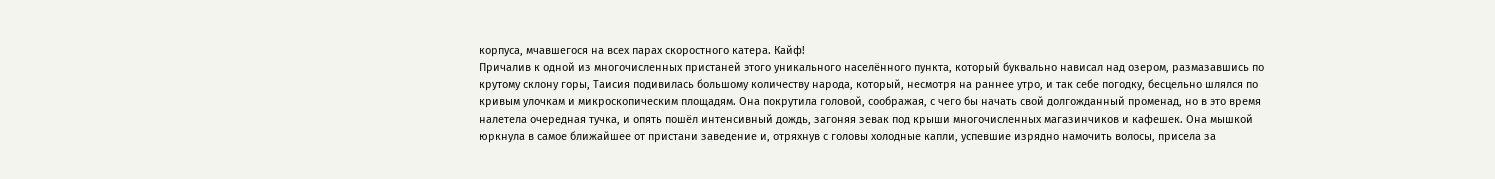корпуса, мчавшегося на всех парах скоростного катера. Кайф!
Причалив к одной из многочисленных пристаней этого уникального населённого пункта, который буквально нависал над озером, размазавшись по крутому склону горы, Таисия подивилась большому количеству народа, который, несмотря на раннее утро, и так себе погодку, бесцельно шлялся по кривым улочкам и микроскопическим площадям. Она покрутила головой, соображая, с чего бы начать свой долгожданный променад, но в это время налетела очередная тучка, и опять пошёл интенсивный дождь, загоняя зевак под крыши многочисленных магазинчиков и кафешек. Она мышкой юркнула в самое ближайшее от пристани заведение и, отряхнув с головы холодные капли, успевшие изрядно намочить волосы, присела за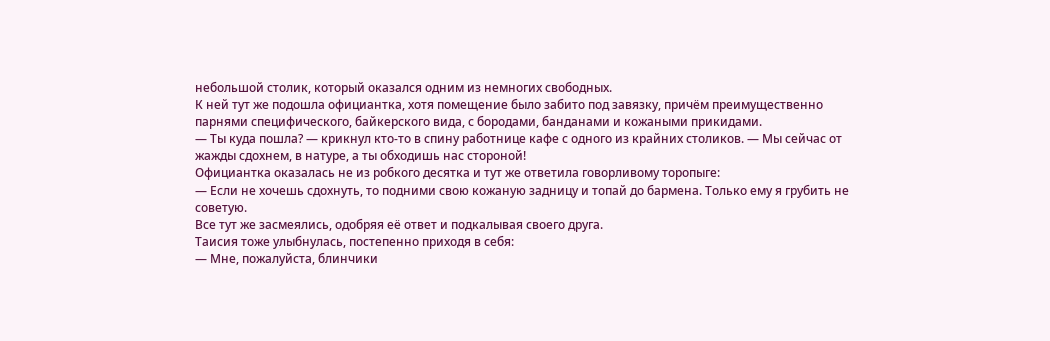небольшой столик, который оказался одним из немногих свободных.
К ней тут же подошла официантка, хотя помещение было забито под завязку, причём преимущественно парнями специфического, байкерского вида, с бородами, банданами и кожаными прикидами.
— Ты куда пошла? — крикнул кто-то в спину работнице кафе с одного из крайних столиков. — Мы сейчас от жажды сдохнем, в натуре, а ты обходишь нас стороной!
Официантка оказалась не из робкого десятка и тут же ответила говорливому торопыге:
— Если не хочешь сдохнуть, то подними свою кожаную задницу и топай до бармена. Только ему я грубить не советую.
Все тут же засмеялись, одобряя её ответ и подкалывая своего друга.
Таисия тоже улыбнулась, постепенно приходя в себя:
— Мне, пожалуйста, блинчики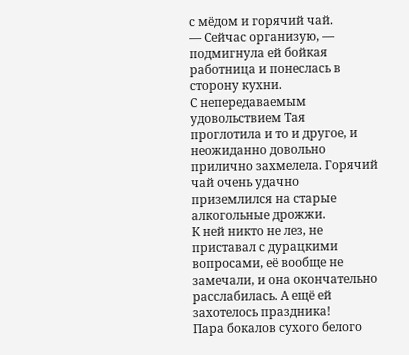с мёдом и горячий чай.
— Сейчас организую, — подмигнула ей бойкая работница и понеслась в сторону кухни.
С непередаваемым удовольствием Тая проглотила и то и другое, и неожиданно довольно прилично захмелела. Горячий чай очень удачно приземлился на старые алкогольные дрожжи.
К ней никто не лез, не приставал с дурацкими вопросами, её вообще не замечали, и она окончательно расслабилась. А ещё ей захотелось праздника!
Пара бокалов сухого белого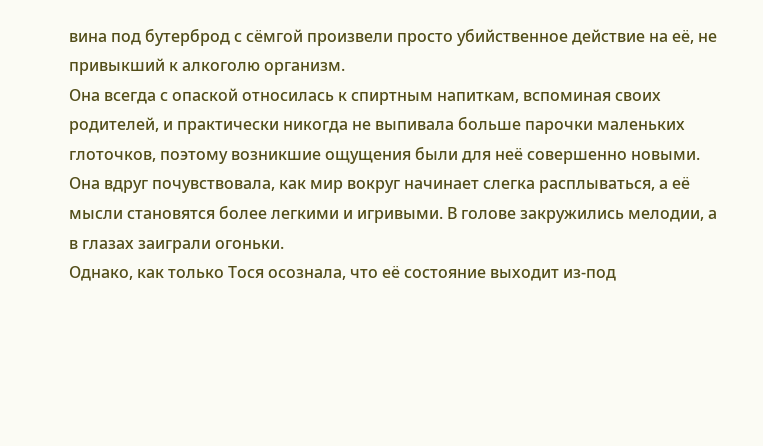вина под бутерброд с сёмгой произвели просто убийственное действие на её, не привыкший к алкоголю организм.
Она всегда с опаской относилась к спиртным напиткам, вспоминая своих родителей, и практически никогда не выпивала больше парочки маленьких глоточков, поэтому возникшие ощущения были для неё совершенно новыми. Она вдруг почувствовала, как мир вокруг начинает слегка расплываться, а её мысли становятся более легкими и игривыми. В голове закружились мелодии, а в глазах заиграли огоньки.
Однако, как только Тося осознала, что её состояние выходит из-под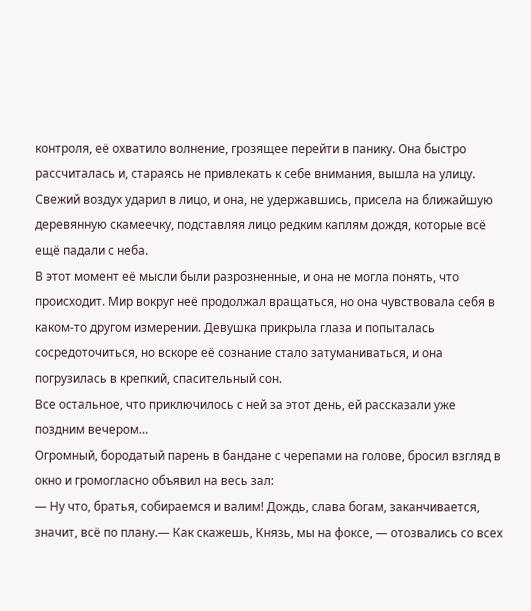контроля, её охватило волнение, грозящее перейти в панику. Она быстро рассчиталась и, стараясь не привлекать к себе внимания, вышла на улицу. Свежий воздух ударил в лицо, и она, не удержавшись, присела на ближайшую деревянную скамеечку, подставляя лицо редким каплям дождя, которые всё ещё падали с неба.
В этот момент её мысли были разрозненные, и она не могла понять, что происходит. Мир вокруг неё продолжал вращаться, но она чувствовала себя в каком-то другом измерении. Девушка прикрыла глаза и попыталась сосредоточиться, но вскоре её сознание стало затуманиваться, и она погрузилась в крепкий, спасительный сон.
Все остальное, что приключилось с ней за этот день, ей рассказали уже поздним вечером…
Огромный, бородатый парень в бандане с черепами на голове, бросил взгляд в окно и громогласно объявил на весь зал:
— Ну что, братья, собираемся и валим! Дождь, слава богам, заканчивается, значит, всё по плану.— Как скажешь, Князь, мы на фоксе, — отозвались со всех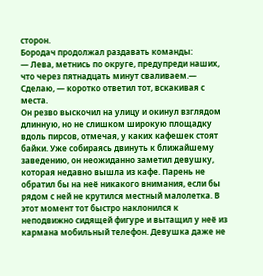сторон.
Бородач продолжал раздавать команды:
— Лева, метнись по округе, предупреди наших, что через пятнадцать минут сваливаем.— Сделаю, — коротко ответил тот, вскакивая с места.
Он резво выскочил на улицу и окинул взглядом длинную, но не слишком широкую площадку вдоль пирсов, отмечая, у каких кафешек стоят байки. Уже собираясь двинуть к ближайшему заведению, он неожиданно заметил девушку, которая недавно вышла из кафе. Парень не обратил бы на неё никакого внимания, если бы рядом с ней не крутился местный малолетка. В этот момент тот быстро наклонился к неподвижно сидящей фигуре и вытащил у неё из кармана мобильный телефон. Девушка даже не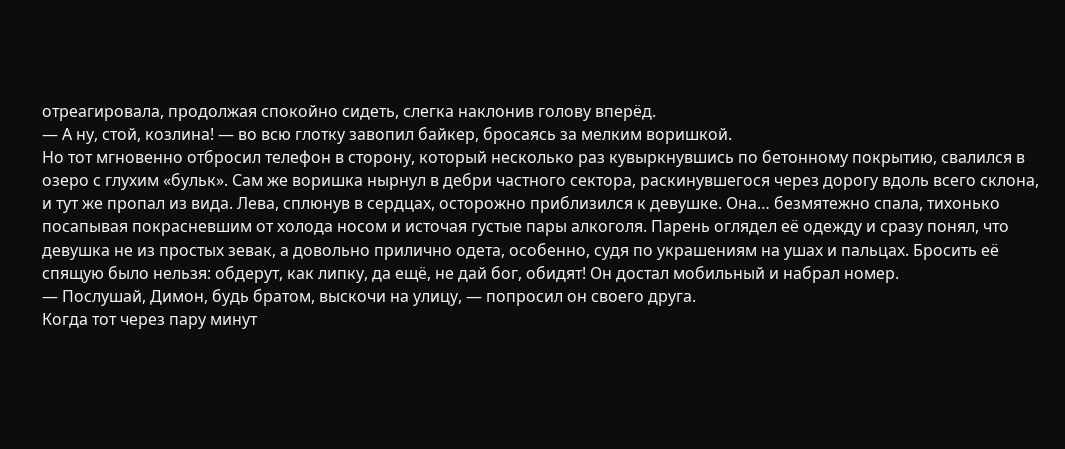отреагировала, продолжая спокойно сидеть, слегка наклонив голову вперёд.
— А ну, стой, козлина! — во всю глотку завопил байкер, бросаясь за мелким воришкой.
Но тот мгновенно отбросил телефон в сторону, который несколько раз кувыркнувшись по бетонному покрытию, свалился в озеро с глухим «бульк». Сам же воришка нырнул в дебри частного сектора, раскинувшегося через дорогу вдоль всего склона, и тут же пропал из вида. Лева, сплюнув в сердцах, осторожно приблизился к девушке. Она… безмятежно спала, тихонько посапывая покрасневшим от холода носом и источая густые пары алкоголя. Парень оглядел её одежду и сразу понял, что девушка не из простых зевак, а довольно прилично одета, особенно, судя по украшениям на ушах и пальцах. Бросить её спящую было нельзя: обдерут, как липку, да ещё, не дай бог, обидят! Он достал мобильный и набрал номер.
— Послушай, Димон, будь братом, выскочи на улицу, — попросил он своего друга.
Когда тот через пару минут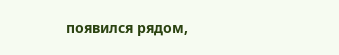появился рядом,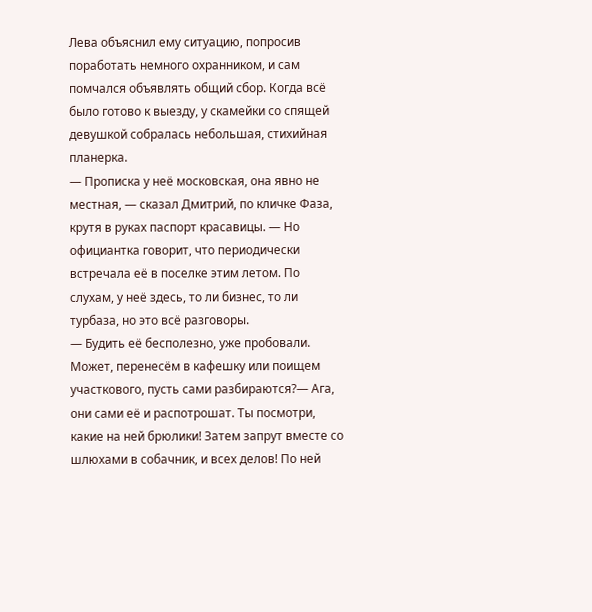Лева объяснил ему ситуацию, попросив поработать немного охранником, и сам помчался объявлять общий сбор. Когда всё было готово к выезду, у скамейки со спящей девушкой собралась небольшая, стихийная планерка.
— Прописка у неё московская, она явно не местная, — сказал Дмитрий, по кличке Фаза, крутя в руках паспорт красавицы. — Но официантка говорит, что периодически встречала её в поселке этим летом. По слухам, у неё здесь, то ли бизнес, то ли турбаза, но это всё разговоры.
— Будить её бесполезно, уже пробовали. Может, перенесём в кафешку или поищем участкового, пусть сами разбираются?— Ага, они сами её и распотрошат. Ты посмотри, какие на ней брюлики! Затем запрут вместе со шлюхами в собачник, и всех делов! По ней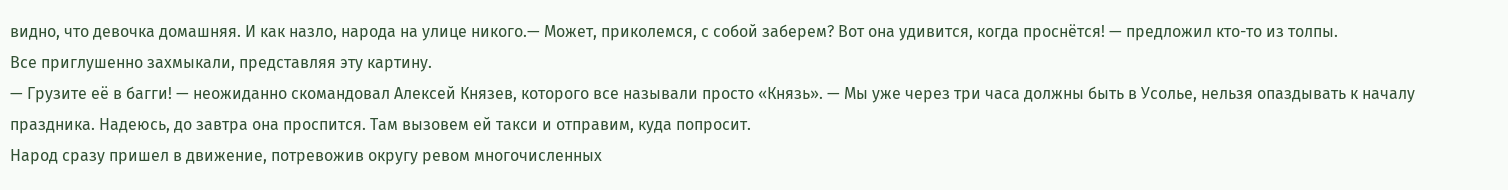видно, что девочка домашняя. И как назло, народа на улице никого.— Может, приколемся, с собой заберем? Вот она удивится, когда проснётся! — предложил кто-то из толпы.
Все приглушенно захмыкали, представляя эту картину.
— Грузите её в багги! — неожиданно скомандовал Алексей Князев, которого все называли просто «Князь». — Мы уже через три часа должны быть в Усолье, нельзя опаздывать к началу праздника. Надеюсь, до завтра она проспится. Там вызовем ей такси и отправим, куда попросит.
Народ сразу пришел в движение, потревожив округу ревом многочисленных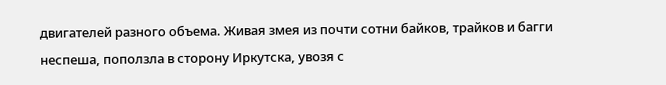двигателей разного объема. Живая змея из почти сотни байков, трайков и багги неспеша, поползла в сторону Иркутска, увозя с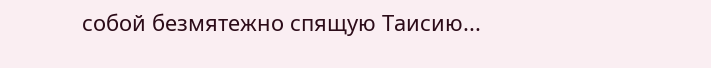собой безмятежно спящую Таисию...